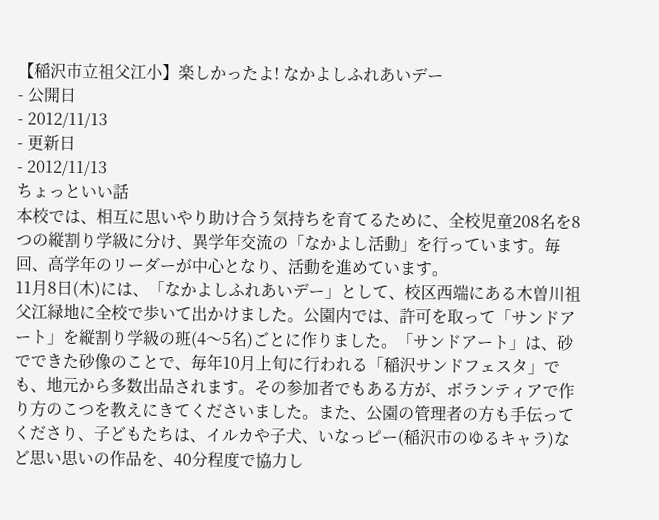【稲沢市立祖父江小】楽しかったよ! なかよしふれあいデー
- 公開日
- 2012/11/13
- 更新日
- 2012/11/13
ちょっといい話
本校では、相互に思いやり助け合う気持ちを育てるために、全校児童208名を8つの縦割り学級に分け、異学年交流の「なかよし活動」を行っています。毎回、高学年のリーダーが中心となり、活動を進めています。
11月8日(木)には、「なかよしふれあいデー」として、校区西端にある木曽川祖父江緑地に全校で歩いて出かけました。公園内では、許可を取って「サンドアート」を縦割り学級の班(4〜5名)ごとに作りました。「サンドアート」は、砂でできた砂像のことで、毎年10月上旬に行われる「稲沢サンドフェスタ」でも、地元から多数出品されます。その参加者でもある方が、ボランティアで作り方のこつを教えにきてくださいました。また、公園の管理者の方も手伝ってくださり、子どもたちは、イルカや子犬、いなっピー(稲沢市のゆるキャラ)など思い思いの作品を、40分程度で協力し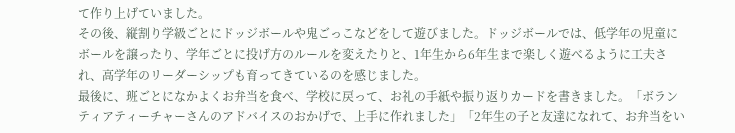て作り上げていました。
その後、縦割り学級ごとにドッジボールや鬼ごっこなどをして遊びました。ドッジボールでは、低学年の児童にボールを譲ったり、学年ごとに投げ方のルールを変えたりと、1年生から6年生まで楽しく遊べるように工夫され、高学年のリーダーシップも育ってきているのを感じました。
最後に、班ごとになかよくお弁当を食べ、学校に戻って、お礼の手紙や振り返りカードを書きました。「ボランティアティーチャーさんのアドバイスのおかげで、上手に作れました」「2年生の子と友達になれて、お弁当をい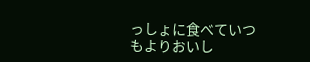っしょに食べていつもよりおいし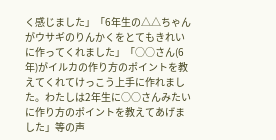く感じました」「6年生の△△ちゃんがウサギのりんかくをとてもきれいに作ってくれました」「○○さん(6年)がイルカの作り方のポイントを教えてくれてけっこう上手に作れました。わたしは2年生に○○さんみたいに作り方のポイントを教えてあげました」等の声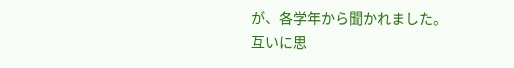が、各学年から聞かれました。
互いに思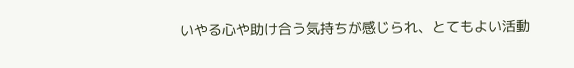いやる心や助け合う気持ちが感じられ、とてもよい活動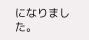になりました。